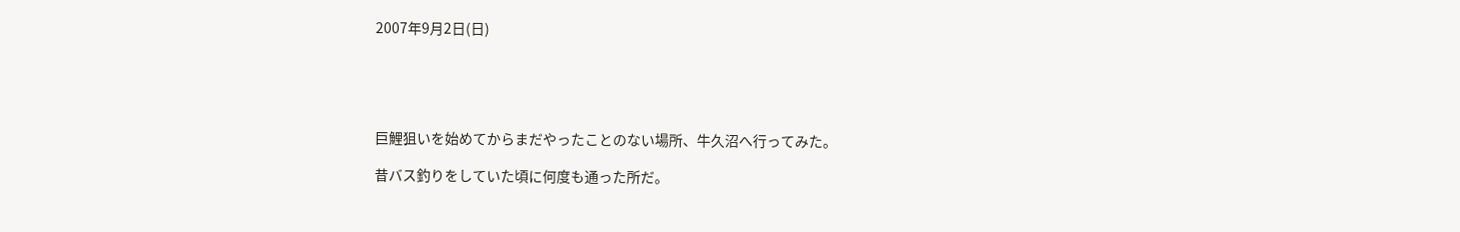2007年9月2日(日)





巨鯉狙いを始めてからまだやったことのない場所、牛久沼へ行ってみた。

昔バス釣りをしていた頃に何度も通った所だ。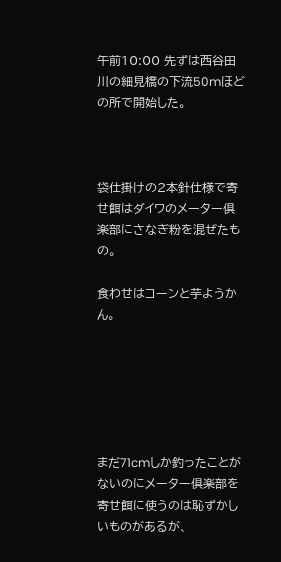午前10:00 先ずは西谷田川の細見橋の下流50mほどの所で開始した。



袋仕掛けの2本針仕様で寄せ餌はダイワのメーター倶楽部にさなぎ粉を混ぜたもの。

食わせはコーンと芋ようかん。






まだ71cmしか釣ったことがないのにメーター倶楽部を寄せ餌に使うのは恥ずかしいものがあるが、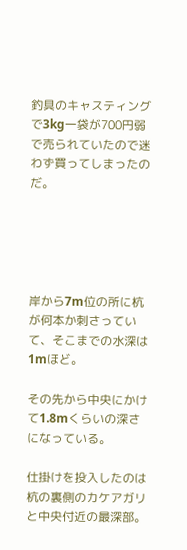釣具のキャスティングで3kg一袋が700円弱で売られていたので迷わず買ってしまったのだ。





岸から7m位の所に杭が何本か刺さっていて、そこまでの水深は1mほど。

その先から中央にかけて1.8mくらいの深さになっている。

仕掛けを投入したのは杭の裏側のカケアガリと中央付近の最深部。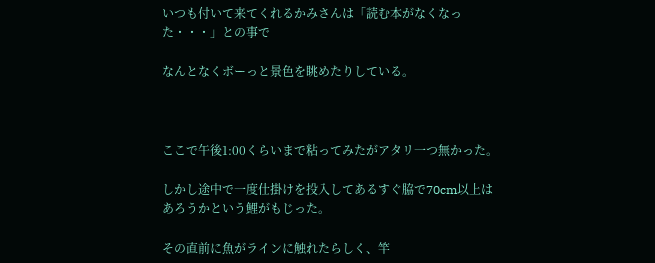いつも付いて来てくれるかみさんは「読む本がなくなった・・・」との事で

なんとなくボーっと景色を眺めたりしている。



ここで午後1:00くらいまで粘ってみたがアタリ一つ無かった。

しかし途中で一度仕掛けを投入してあるすぐ脇で70cm以上はあろうかという鯉がもじった。

その直前に魚がラインに触れたらしく、竿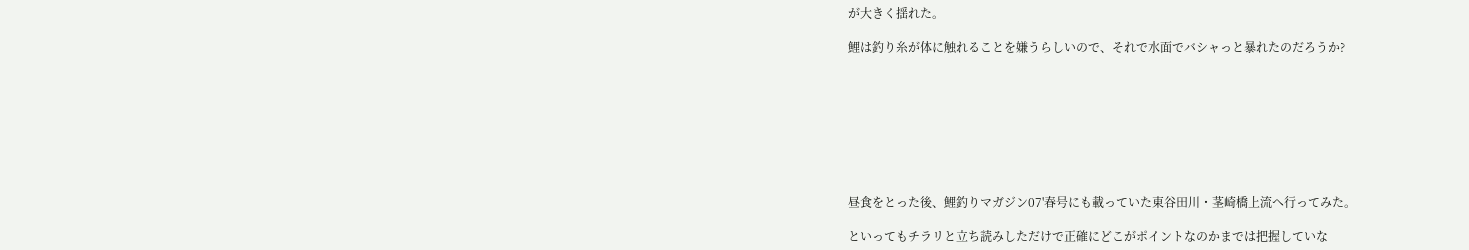が大きく揺れた。

鯉は釣り糸が体に触れることを嫌うらしいので、それで水面でバシャっと暴れたのだろうか?








昼食をとった後、鯉釣りマガジン07'春号にも載っていた東谷田川・茎崎橋上流へ行ってみた。

といってもチラリと立ち読みしただけで正確にどこがポイントなのかまでは把握していな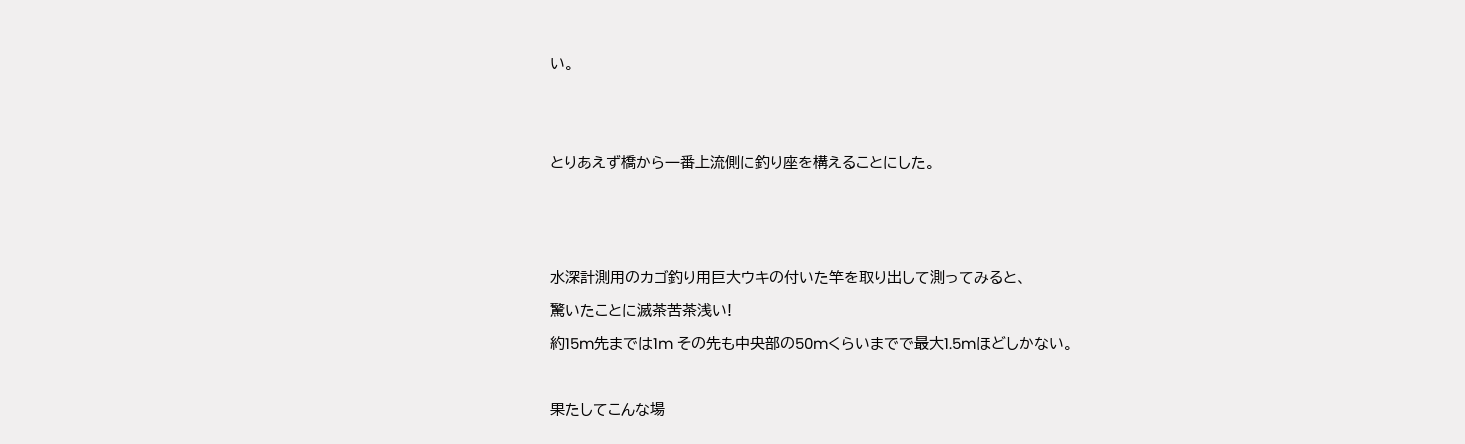い。





とりあえず橋から一番上流側に釣り座を構えることにした。






水深計測用のカゴ釣り用巨大ウキの付いた竿を取り出して測ってみると、

驚いたことに滅茶苦茶浅い!

約15m先までは1m その先も中央部の50mくらいまでで最大1.5mほどしかない。



果たしてこんな場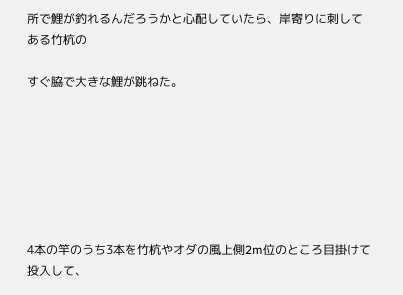所で鯉が釣れるんだろうかと心配していたら、岸寄りに刺してある竹杭の

すぐ脇で大きな鯉が跳ねた。







4本の竿のうち3本を竹杭やオダの風上側2m位のところ目掛けて投入して、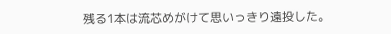残る1本は流芯めがけて思いっきり遠投した。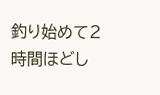釣り始めて2時間ほどし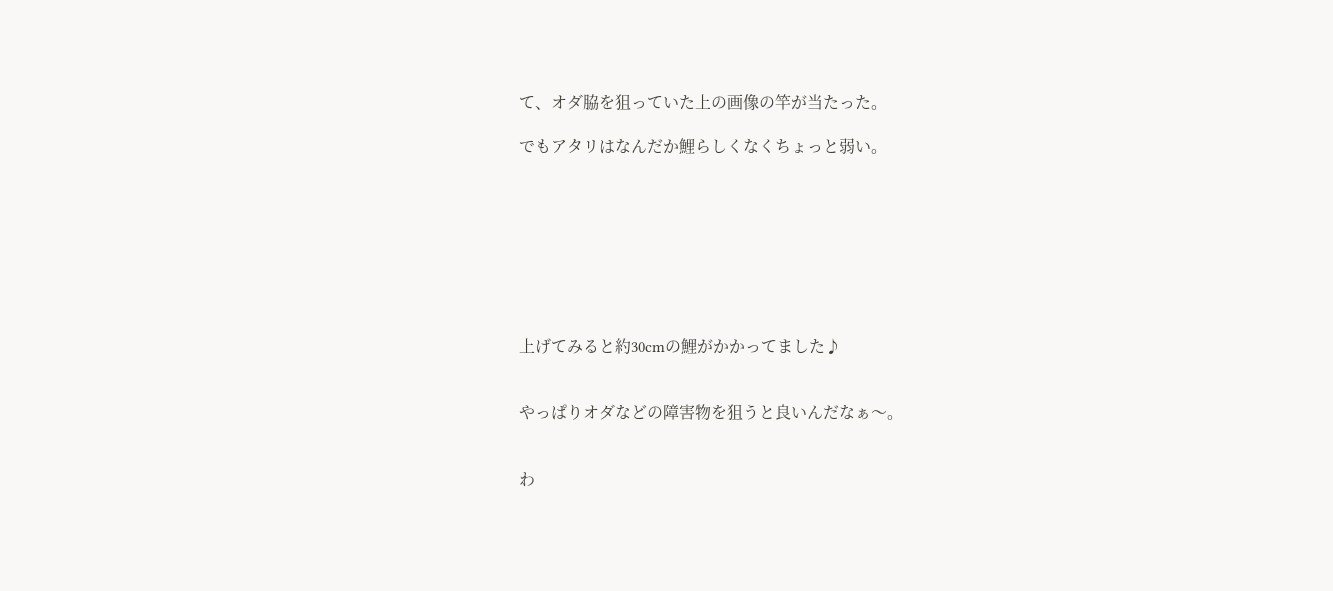て、オダ脇を狙っていた上の画像の竿が当たった。

でもアタリはなんだか鯉らしくなくちょっと弱い。








上げてみると約30cmの鯉がかかってました♪


やっぱりオダなどの障害物を狙うと良いんだなぁ〜。


わ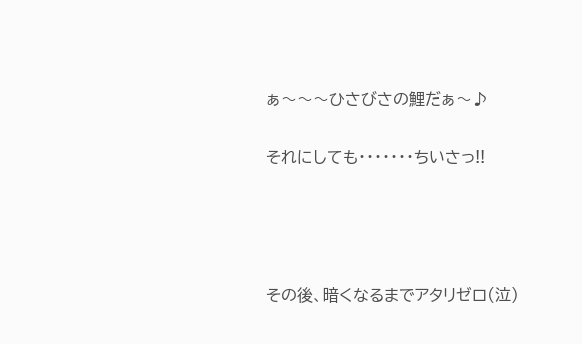ぁ〜〜〜ひさびさの鯉だぁ〜♪


それにしても・・・・・・・ちいさっ!!






その後、暗くなるまでアタリゼロ(泣)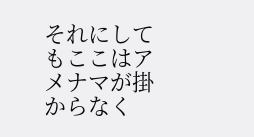それにしてもここはアメナマが掛からなく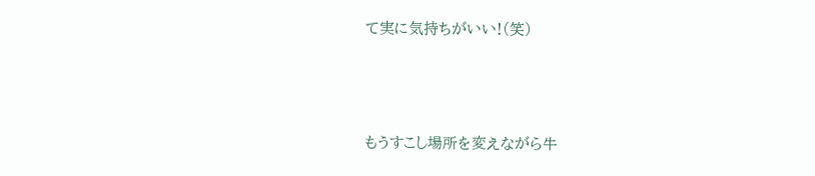て実に気持ちがいい!(笑)



もうすこし場所を変えながら牛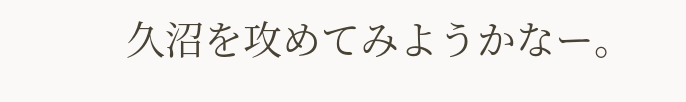久沼を攻めてみようかなー。